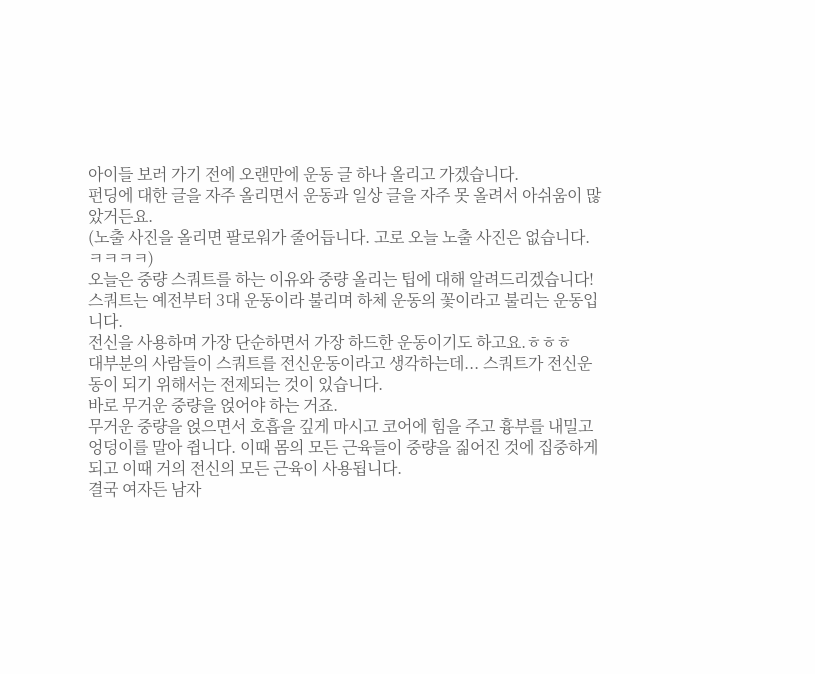아이들 보러 가기 전에 오랜만에 운동 글 하나 올리고 가겠습니다.
펀딩에 대한 글을 자주 올리면서 운동과 일상 글을 자주 못 올려서 아쉬움이 많았거든요.
(노출 사진을 올리면 팔로워가 줄어듭니다. 고로 오늘 노출 사진은 없습니다.ㅋㅋㅋㅋ)
오늘은 중량 스쿼트를 하는 이유와 중량 올리는 팁에 대해 알려드리겠습니다!
스쿼트는 예전부터 3대 운동이라 불리며 하체 운동의 꽃이라고 불리는 운동입니다.
전신을 사용하며 가장 단순하면서 가장 하드한 운동이기도 하고요.ㅎㅎㅎ
대부분의 사람들이 스쿼트를 전신운동이라고 생각하는데... 스쿼트가 전신운동이 되기 위해서는 전제되는 것이 있습니다.
바로 무거운 중량을 얹어야 하는 거죠.
무거운 중량을 얹으면서 호흡을 깊게 마시고 코어에 힘을 주고 흉부를 내밀고 엉덩이를 말아 쥡니다. 이때 몸의 모든 근육들이 중량을 짊어진 것에 집중하게 되고 이때 거의 전신의 모든 근육이 사용됩니다.
결국 여자든 남자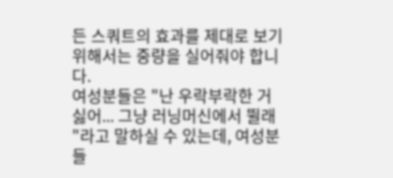든 스쿼트의 효과를 제대로 보기 위해서는 중량을 실어줘야 합니다.
여성분들은 "난 우락부락한 거 싫어... 그냥 러닝머신에서 뛸래 "라고 말하실 수 있는데, 여성분들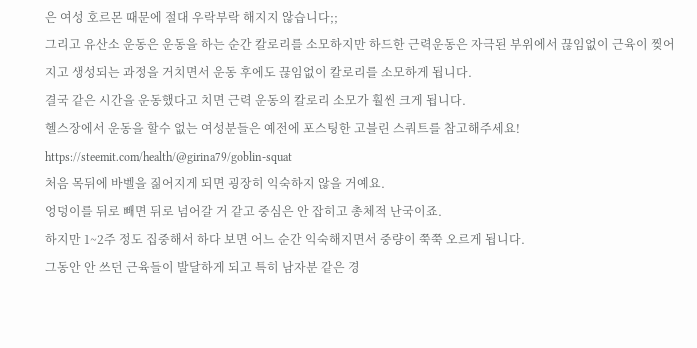은 여성 호르몬 때문에 절대 우락부락 해지지 않습니다;;
그리고 유산소 운동은 운동을 하는 순간 칼로리를 소모하지만 하드한 근력운동은 자극된 부위에서 끊임없이 근육이 찢어지고 생성되는 과정을 거치면서 운동 후에도 끊임없이 칼로리를 소모하게 됩니다.
결국 같은 시간을 운동했다고 치면 근력 운동의 칼로리 소모가 훨씬 크게 됩니다.
헬스장에서 운동을 할수 없는 여성분들은 예전에 포스팅한 고블린 스쿼트를 참고해주세요!
https://steemit.com/health/@girina79/goblin-squat
처음 목뒤에 바벨을 짊어지게 되면 굉장히 익숙하지 않을 거예요.
엉덩이를 뒤로 빼면 뒤로 넘어갈 거 같고 중심은 안 잡히고 총체적 난국이죠.
하지만 1~2주 정도 집중해서 하다 보면 어느 순간 익숙해지면서 중량이 쭉쭉 오르게 됩니다.
그동안 안 쓰던 근육들이 발달하게 되고 특히 남자분 같은 경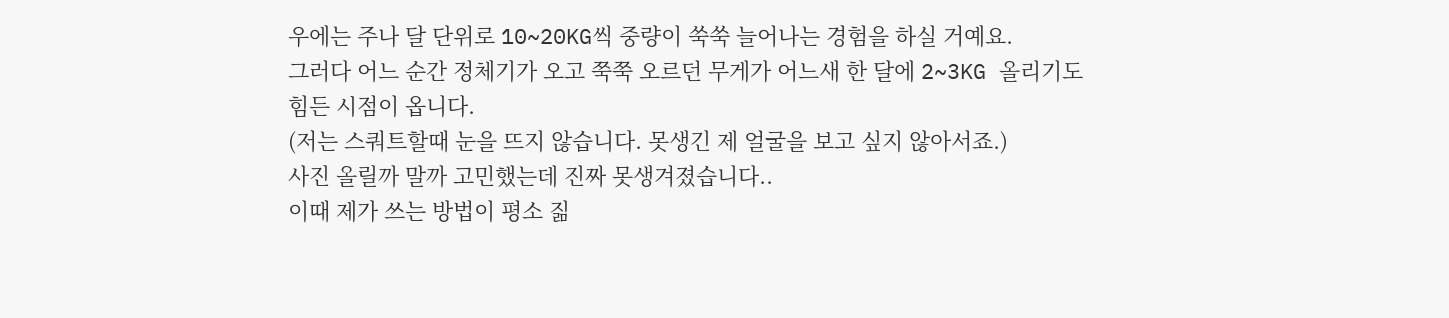우에는 주나 달 단위로 10~20KG씩 중량이 쑥쑥 늘어나는 경험을 하실 거예요.
그러다 어느 순간 정체기가 오고 쭉쭉 오르던 무게가 어느새 한 달에 2~3KG 올리기도 힘든 시점이 옵니다.
(저는 스쿼트할때 눈을 뜨지 않습니다. 못생긴 제 얼굴을 보고 싶지 않아서죠.)
사진 올릴까 말까 고민했는데 진짜 못생겨졌습니다..
이때 제가 쓰는 방법이 평소 짊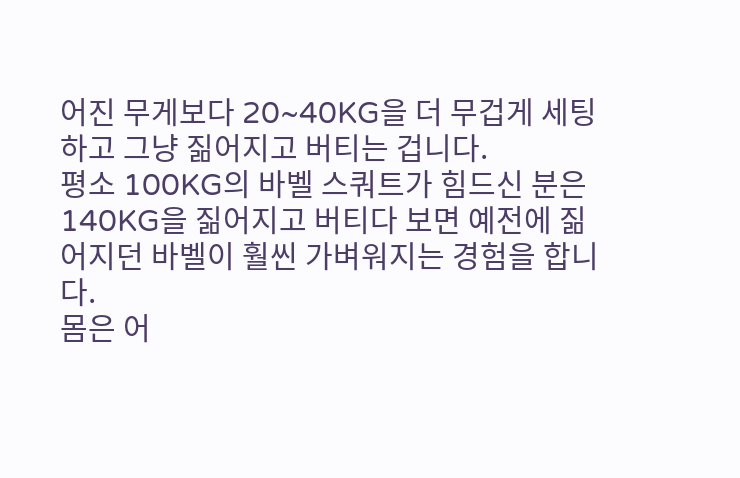어진 무게보다 20~40KG을 더 무겁게 세팅하고 그냥 짊어지고 버티는 겁니다.
평소 100KG의 바벨 스쿼트가 힘드신 분은 140KG을 짊어지고 버티다 보면 예전에 짊어지던 바벨이 훨씬 가벼워지는 경험을 합니다.
몸은 어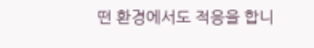떤 환경에서도 적응을 합니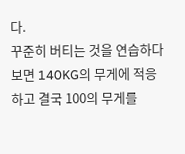다.
꾸준히 버티는 것을 연습하다 보면 140KG의 무게에 적응하고 결국 100의 무게를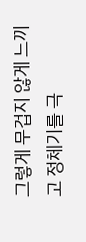그렇게 무겁지 않게 느끼고 정체기를 극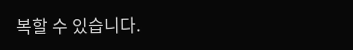복할 수 있습니다.